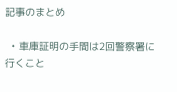記事のまとめ

  • 車庫証明の手間は2回警察署に行くこと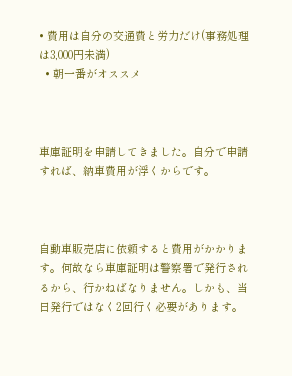• 費用は自分の交通費と労力だけ(事務処理は3,000円未満)
  • 朝一番がオススメ



車庫証明を申請してきました。自分で申請すれば、納車費用が浮くからです。



自動車販売店に依頼すると費用がかかります。何故なら車庫証明は警察署で発行されるから、行かねばなりません。しかも、当日発行ではなく2回行く必要があります。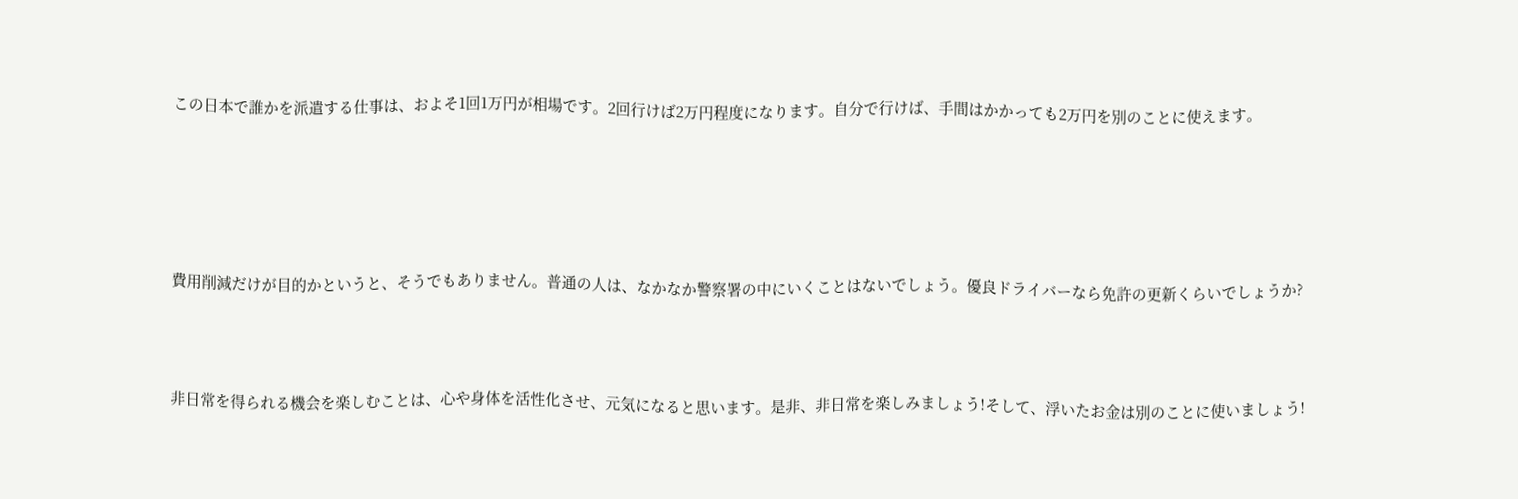この日本で誰かを派遣する仕事は、およそ1回1万円が相場です。2回行けば2万円程度になります。自分で行けば、手間はかかっても2万円を別のことに使えます。





費用削減だけが目的かというと、そうでもありません。普通の人は、なかなか警察署の中にいくことはないでしょう。優良ドライバーなら免許の更新くらいでしょうか?



非日常を得られる機会を楽しむことは、心や身体を活性化させ、元気になると思います。是非、非日常を楽しみましょう!そして、浮いたお金は別のことに使いましょう!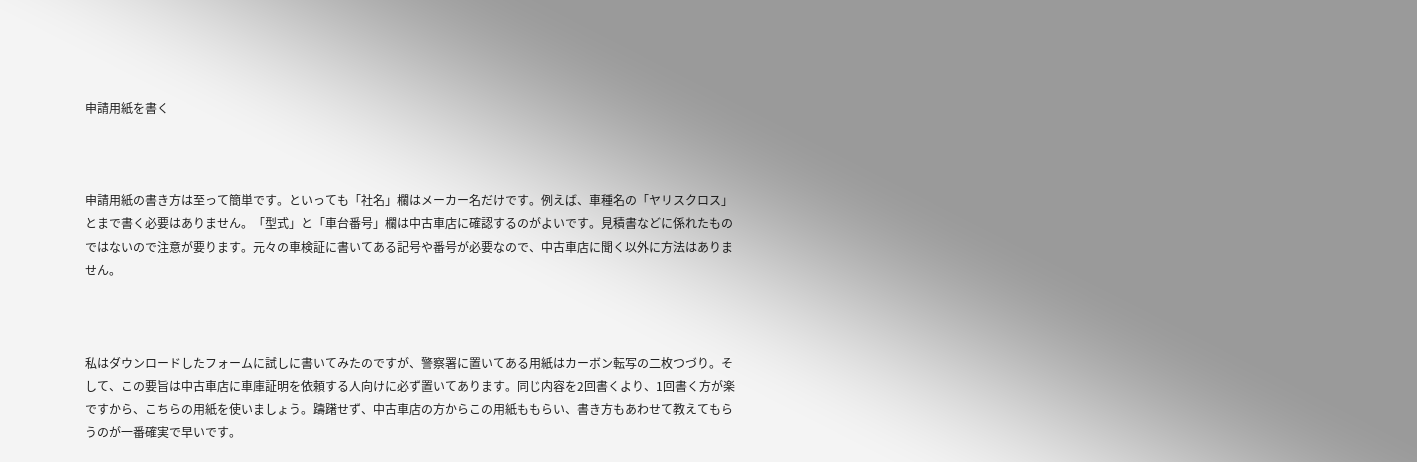申請用紙を書く



申請用紙の書き方は至って簡単です。といっても「社名」欄はメーカー名だけです。例えば、車種名の「ヤリスクロス」とまで書く必要はありません。「型式」と「車台番号」欄は中古車店に確認するのがよいです。見積書などに係れたものではないので注意が要ります。元々の車検証に書いてある記号や番号が必要なので、中古車店に聞く以外に方法はありません。



私はダウンロードしたフォームに試しに書いてみたのですが、警察署に置いてある用紙はカーボン転写の二枚つづり。そして、この要旨は中古車店に車庫証明を依頼する人向けに必ず置いてあります。同じ内容を2回書くより、1回書く方が楽ですから、こちらの用紙を使いましょう。躊躇せず、中古車店の方からこの用紙ももらい、書き方もあわせて教えてもらうのが一番確実で早いです。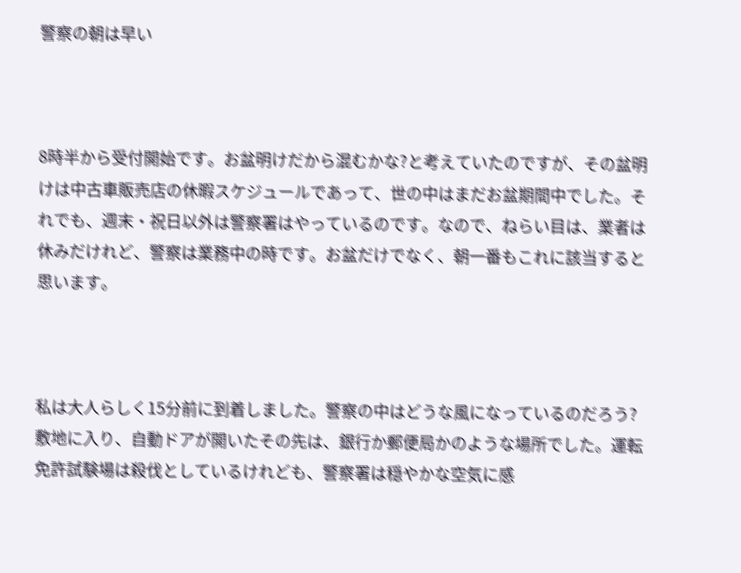警察の朝は早い



8時半から受付開始です。お盆明けだから混むかな?と考えていたのですが、その盆明けは中古車販売店の休暇スケジュールであって、世の中はまだお盆期間中でした。それでも、週末・祝日以外は警察署はやっているのです。なので、ねらい目は、業者は休みだけれど、警察は業務中の時です。お盆だけでなく、朝一番もこれに該当すると思います。



私は大人らしく15分前に到着しました。警察の中はどうな風になっているのだろう? 敷地に入り、自動ドアが開いたその先は、銀行か郵便局かのような場所でした。運転免許試験場は殺伐としているけれども、警察署は穏やかな空気に感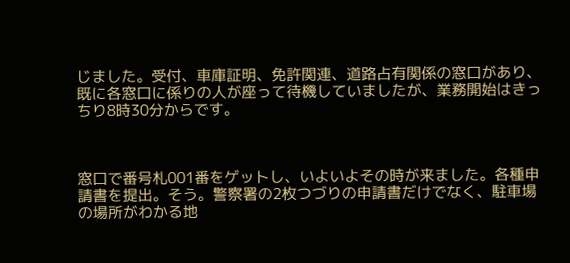じました。受付、車庫証明、免許関連、道路占有関係の窓口があり、既に各窓口に係りの人が座って待機していましたが、業務開始はきっちり8時30分からです。



窓口で番号札001番をゲットし、いよいよその時が来ました。各種申請書を提出。そう。警察署の2枚つづりの申請書だけでなく、駐車場の場所がわかる地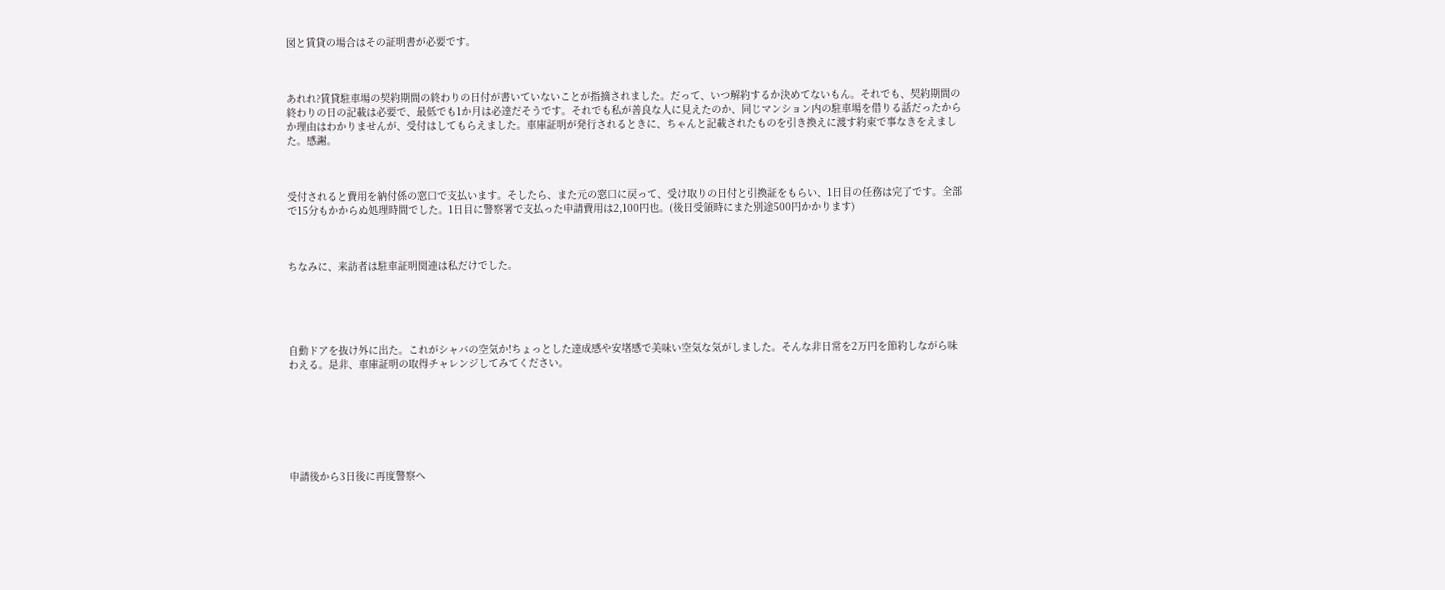図と賃貸の場合はその証明書が必要です。



あれれ?賃貸駐車場の契約期間の終わりの日付が書いていないことが指摘されました。だって、いつ解約するか決めてないもん。それでも、契約期間の終わりの日の記載は必要で、最低でも1か月は必達だそうです。それでも私が善良な人に見えたのか、同じマンション内の駐車場を借りる話だったからか理由はわかりませんが、受付はしてもらえました。車庫証明が発行されるときに、ちゃんと記載されたものを引き換えに渡す約束で事なきをえました。感謝。



受付されると費用を納付係の窓口で支払います。そしたら、また元の窓口に戻って、受け取りの日付と引換証をもらい、1日目の任務は完了です。全部で15分もかからぬ処理時間でした。1日目に警察署で支払った申請費用は2,100円也。(後日受領時にまた別途500円かかります)



ちなみに、来訪者は駐車証明関連は私だけでした。





自動ドアを抜け外に出た。これがシャバの空気か!ちょっとした達成感や安堵感で美味い空気な気がしました。そんな非日常を2万円を節約しながら味わえる。是非、車庫証明の取得チャレンジしてみてください。







申請後から3日後に再度警察へ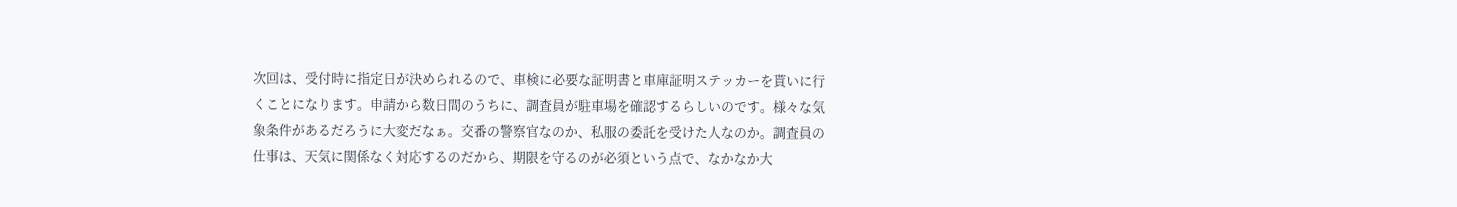次回は、受付時に指定日が決められるので、車検に必要な証明書と車庫証明ステッカーを貰いに行くことになります。申請から数日間のうちに、調査員が駐車場を確認するらしいのです。様々な気象条件があるだろうに大変だなぁ。交番の警察官なのか、私服の委託を受けた人なのか。調査員の仕事は、天気に関係なく対応するのだから、期限を守るのが必須という点で、なかなか大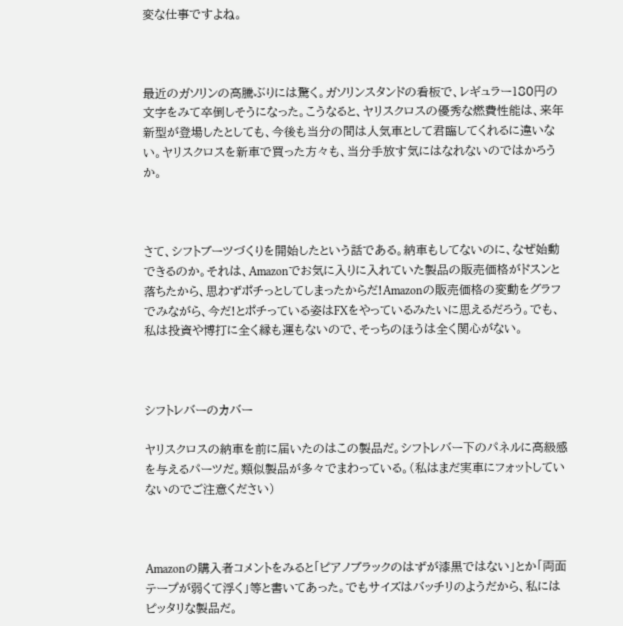変な仕事ですよね。



最近のガソリンの高騰ぶりには驚く。ガソリンスタンドの看板で、レギュラー180円の文字をみて卒倒しそうになった。こうなると、ヤリスクロスの優秀な燃費性能は、来年新型が登場したとしても、今後も当分の間は人気車として君臨してくれるに違いない。ヤリスクロスを新車で買った方々も、当分手放す気にはなれないのではかろうか。



さて、シフトブーツづくりを開始したという話である。納車もしてないのに、なぜ始動できるのか。それは、Amazonでお気に入りに入れていた製品の販売価格がドスンと落ちたから、思わずポチっとしてしまったからだ!Amazonの販売価格の変動をグラフでみながら、今だ!とポチっている姿はFXをやっているみたいに思えるだろう。でも、私は投資や博打に全く縁も運もないので、そっちのほうは全く関心がない。



シフトレバーのカバー

ヤリスクロスの納車を前に届いたのはこの製品だ。シフトレバー下のパネルに高級感を与えるパーツだ。類似製品が多々でまわっている。(私はまだ実車にフォットしていないのでご注意ください)



Amazonの購入者コメントをみると「ピアノブラックのはずが漆黒ではない」とか「両面テープが弱くて浮く」等と書いてあった。でもサイズはバッチリのようだから、私にはピッタリな製品だ。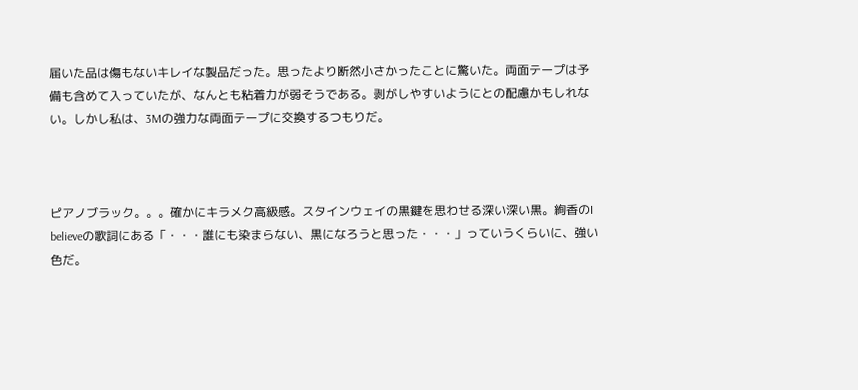届いた品は傷もないキレイな製品だった。思ったより断然小さかったことに驚いた。両面テープは予備も含めて入っていたが、なんとも粘着力が弱そうである。剥がしやすいようにとの配慮かもしれない。しかし私は、3Mの強力な両面テープに交換するつもりだ。



ピアノブラック。。。確かにキラメク高級感。スタインウェイの黒鍵を思わせる深い深い黒。絢香のI believeの歌詞にある「・・・誰にも染まらない、黒になろうと思った・・・」っていうくらいに、強い色だ。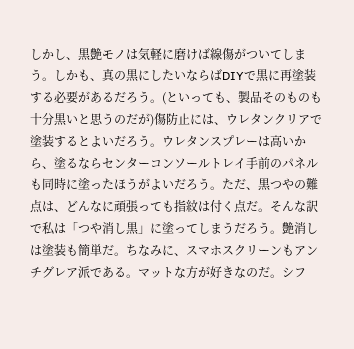しかし、黒艶モノは気軽に磨けば線傷がついてしまう。しかも、真の黒にしたいならばDIYで黒に再塗装する必要があるだろう。(といっても、製品そのものも十分黒いと思うのだが)傷防止には、ウレタンクリアで塗装するとよいだろう。ウレタンスプレーは高いから、塗るならセンターコンソールトレイ手前のパネルも同時に塗ったほうがよいだろう。ただ、黒つやの難点は、どんなに頑張っても指紋は付く点だ。そんな訳で私は「つや消し黒」に塗ってしまうだろう。艶消しは塗装も簡単だ。ちなみに、スマホスクリーンもアンチグレア派である。マットな方が好きなのだ。シフ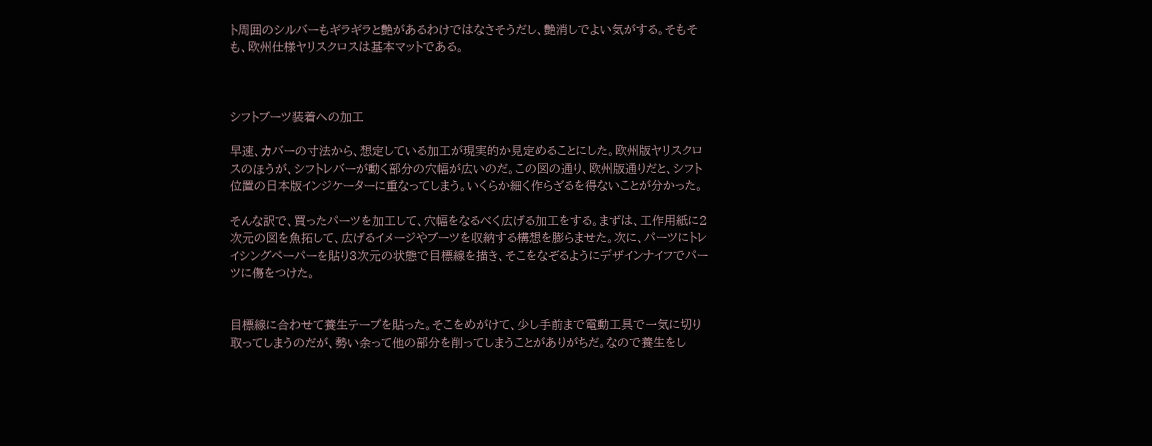ト周囲のシルバーもギラギラと艶があるわけではなさそうだし、艶消しでよい気がする。そもそも、欧州仕様ヤリスクロスは基本マットである。



シフトブーツ装着への加工

早速、カバーの寸法から、想定している加工が現実的か見定めることにした。欧州版ヤリスクロスのほうが、シフトレバーが動く部分の穴幅が広いのだ。この図の通り、欧州版通りだと、シフト位置の日本版インジケーターに重なってしまう。いくらか細く作らざるを得ないことが分かった。

そんな訳で、買ったパーツを加工して、穴幅をなるべく広げる加工をする。まずは、工作用紙に2次元の図を魚拓して、広げるイメージやブーツを収納する構想を膨らませた。次に、パーツにトレイシングペーパーを貼り3次元の状態で目標線を描き、そこをなぞるようにデザインナイフでパーツに傷をつけた。


目標線に合わせて養生テープを貼った。そこをめがけて、少し手前まで電動工具で一気に切り取ってしまうのだが、勢い余って他の部分を削ってしまうことがありがちだ。なので養生をし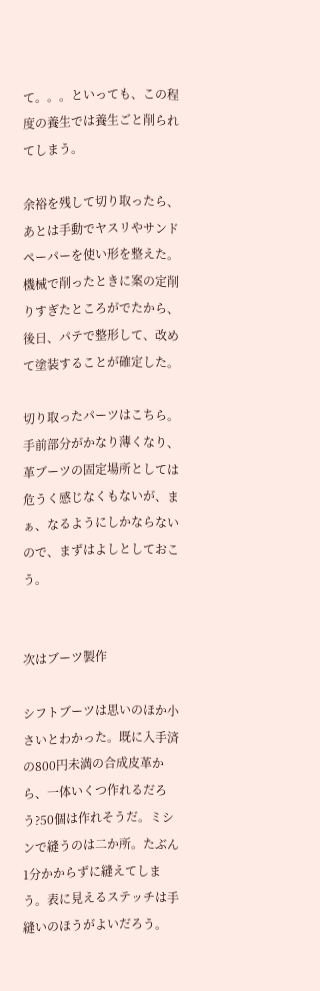て。。。といっても、この程度の養生では養生ごと削られてしまう。

余裕を残して切り取ったら、あとは手動でヤスリやサンドペーパーを使い形を整えた。機械で削ったときに案の定削りすぎたところがでたから、後日、パテで整形して、改めて塗装することが確定した。

切り取ったパーツはこちら。手前部分がかなり薄くなり、革ブーツの固定場所としては危うく感じなくもないが、まぁ、なるようにしかならないので、まずはよしとしておこう。


次はブーツ製作

シフトブーツは思いのほか小さいとわかった。既に入手済の800円未満の合成皮革から、一体いくつ作れるだろう?50個は作れそうだ。ミシンで縫うのは二か所。たぶん1分かからずに縫えてしまう。表に見えるステッチは手縫いのほうがよいだろう。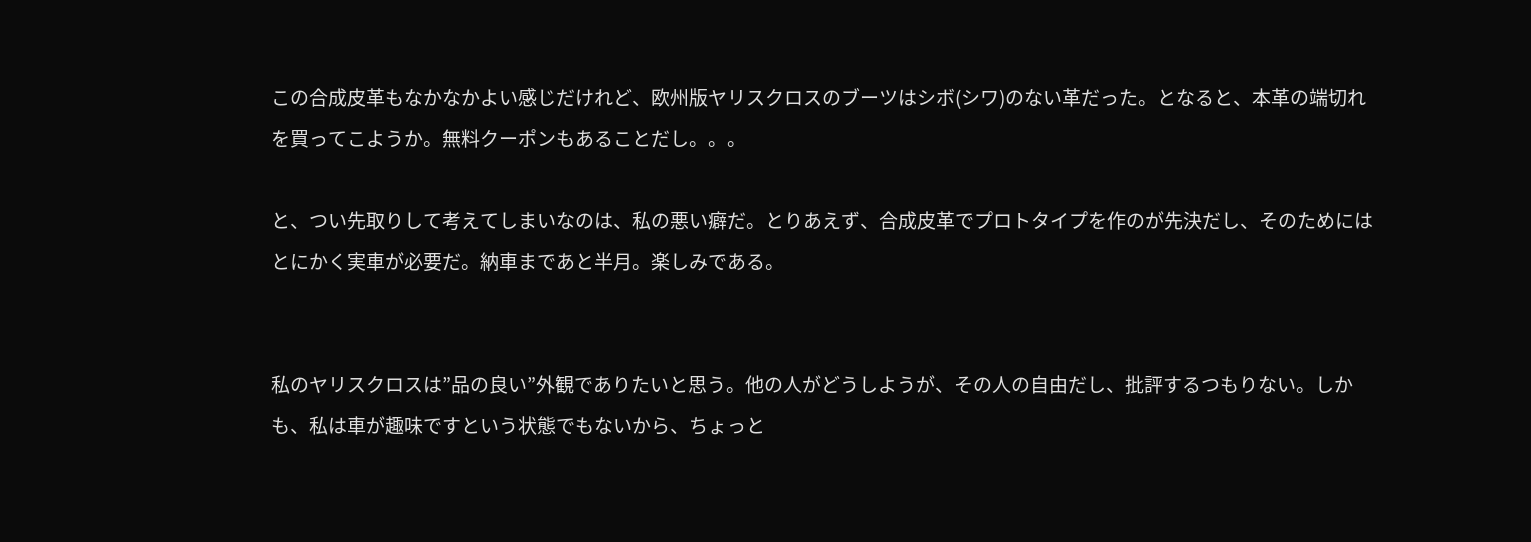この合成皮革もなかなかよい感じだけれど、欧州版ヤリスクロスのブーツはシボ(シワ)のない革だった。となると、本革の端切れを買ってこようか。無料クーポンもあることだし。。。

と、つい先取りして考えてしまいなのは、私の悪い癖だ。とりあえず、合成皮革でプロトタイプを作のが先決だし、そのためにはとにかく実車が必要だ。納車まであと半月。楽しみである。


私のヤリスクロスは”品の良い”外観でありたいと思う。他の人がどうしようが、その人の自由だし、批評するつもりない。しかも、私は車が趣味ですという状態でもないから、ちょっと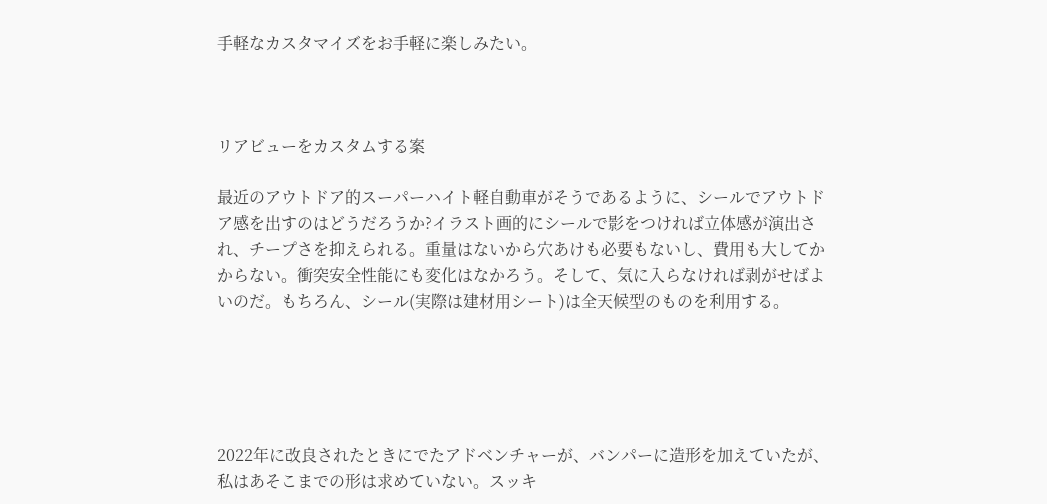手軽なカスタマイズをお手軽に楽しみたい。



リアビューをカスタムする案

最近のアウトドア的スーパーハイト軽自動車がそうであるように、シールでアウトドア感を出すのはどうだろうか?イラスト画的にシールで影をつければ立体感が演出され、チープさを抑えられる。重量はないから穴あけも必要もないし、費用も大してかからない。衝突安全性能にも変化はなかろう。そして、気に入らなければ剥がせばよいのだ。もちろん、シール(実際は建材用シート)は全天候型のものを利用する。





2022年に改良されたときにでたアドベンチャーが、バンパーに造形を加えていたが、私はあそこまでの形は求めていない。スッキ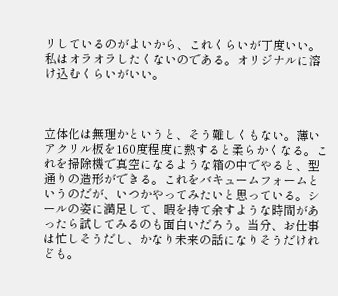リしているのがよいから、これくらいが丁度いい。私はオラオラしたくないのである。オリジナルに溶け込むくらいがいい。



立体化は無理かというと、そう難しくもない。薄いアクリル板を160度程度に熱すると柔らかくなる。これを掃除機で真空になるような箱の中でやると、型通りの造形ができる。これをバキュームフォームというのだが、いつかやってみたいと思っている。シールの姿に満足して、暇を持て余すような時間があったら試してみるのも面白いだろう。当分、お仕事は忙しそうだし、かなり未来の話になりそうだけれども。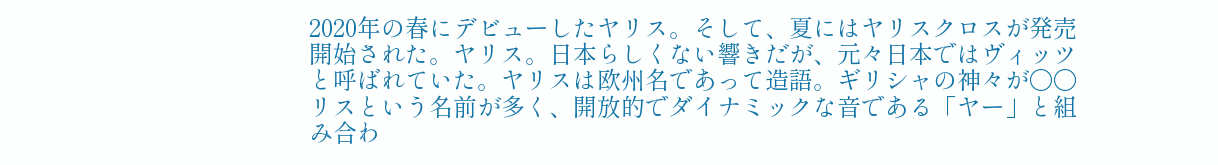2020年の春にデビューしたヤリス。そして、夏にはヤリスクロスが発売開始された。ヤリス。日本らしくない響きだが、元々日本ではヴィッツと呼ばれていた。ヤリスは欧州名であって造語。ギリシャの神々が〇〇リスという名前が多く、開放的でダイナミックな音である「ヤー」と組み合わ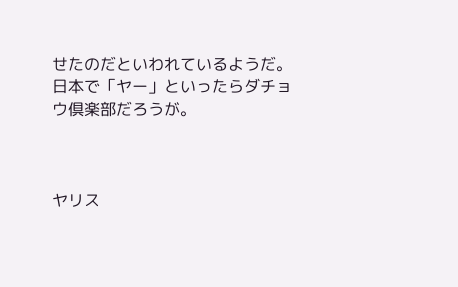せたのだといわれているようだ。日本で「ヤー」といったらダチョウ倶楽部だろうが。



ヤリス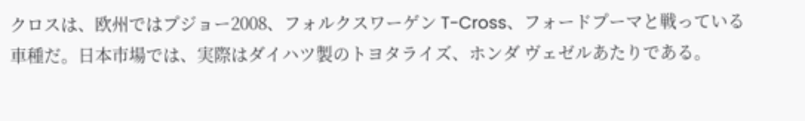クロスは、欧州ではプジョー2008、フォルクスワーゲン T-Cross、フォードプーマと戦っている車種だ。日本市場では、実際はダイハツ製のトヨタライズ、ホンダ ヴェゼルあたりである。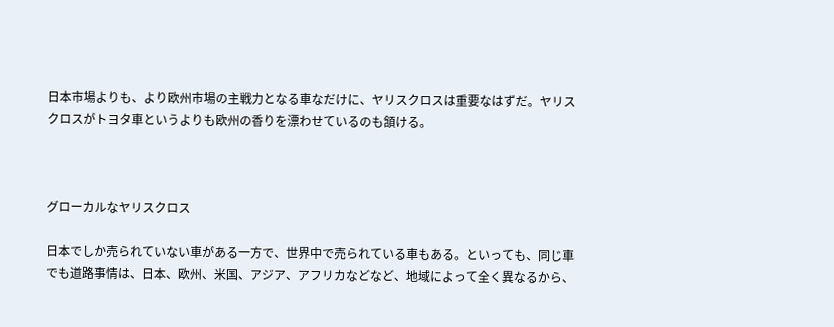日本市場よりも、より欧州市場の主戦力となる車なだけに、ヤリスクロスは重要なはずだ。ヤリスクロスがトヨタ車というよりも欧州の香りを漂わせているのも頷ける。



グローカルなヤリスクロス

日本でしか売られていない車がある一方で、世界中で売られている車もある。といっても、同じ車でも道路事情は、日本、欧州、米国、アジア、アフリカなどなど、地域によって全く異なるから、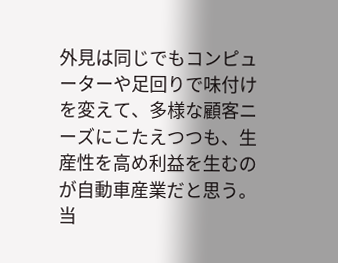外見は同じでもコンピューターや足回りで味付けを変えて、多様な顧客ニーズにこたえつつも、生産性を高め利益を生むのが自動車産業だと思う。当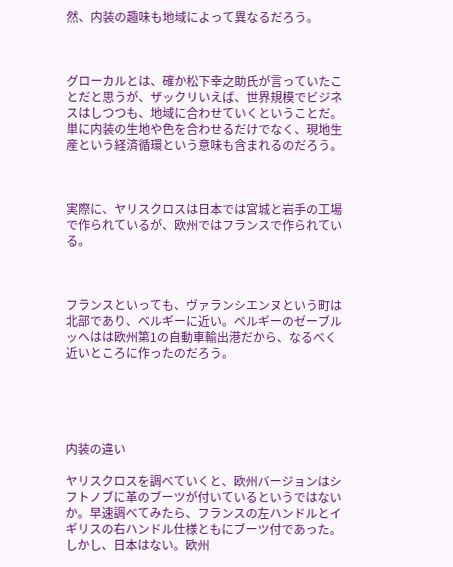然、内装の趣味も地域によって異なるだろう。



グローカルとは、確か松下幸之助氏が言っていたことだと思うが、ザックリいえば、世界規模でビジネスはしつつも、地域に合わせていくということだ。単に内装の生地や色を合わせるだけでなく、現地生産という経済循環という意味も含まれるのだろう。



実際に、ヤリスクロスは日本では宮城と岩手の工場で作られているが、欧州ではフランスで作られている。



フランスといっても、ヴァランシエンヌという町は北部であり、ベルギーに近い。ベルギーのゼーブルッヘはは欧州第1の自動車輸出港だから、なるべく近いところに作ったのだろう。





内装の違い

ヤリスクロスを調べていくと、欧州バージョンはシフトノブに革のブーツが付いているというではないか。早速調べてみたら、フランスの左ハンドルとイギリスの右ハンドル仕様ともにブーツ付であった。しかし、日本はない。欧州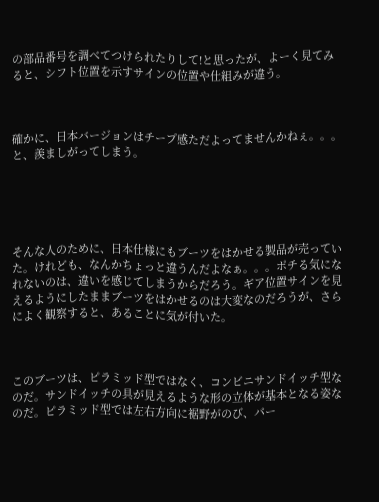の部品番号を調べてつけられたりして!と思ったが、よーく見てみると、シフト位置を示すサインの位置や仕組みが違う。



確かに、日本バージョンはチープ感ただよってませんかねぇ。。。と、羨ましがってしまう。





そんな人のために、日本仕様にもブーツをはかせる製品が売っていた。けれども、なんかちょっと違うんだよなぁ。。。ポチる気になれないのは、違いを感じてしまうからだろう。ギア位置サインを見えるようにしたままブーツをはかせるのは大変なのだろうが、さらによく観察すると、あることに気が付いた。



このブーツは、ピラミッド型ではなく、コンビニサンドイッチ型なのだ。サンドイッチの具が見えるような形の立体が基本となる姿なのだ。ピラミッド型では左右方向に裾野がのび、パー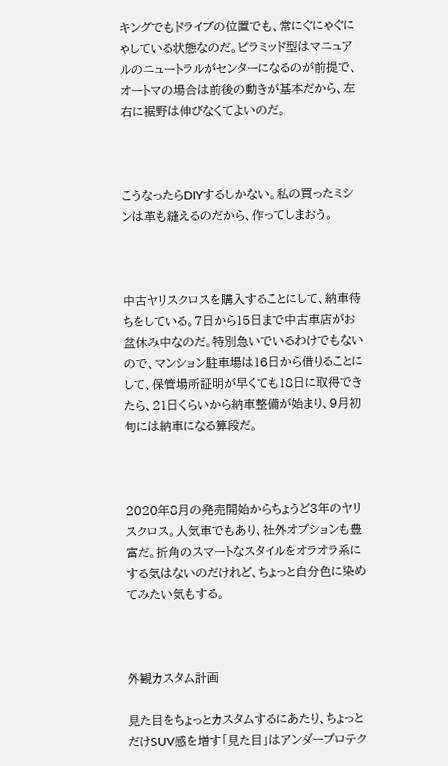キングでもドライブの位置でも、常にぐにゃぐにゃしている状態なのだ。ピラミッド型はマニュアルのニュートラルがセンターになるのが前提で、オートマの場合は前後の動きが基本だから、左右に裾野は伸びなくてよいのだ。



こうなったらDIYするしかない。私の買ったミシンは革も縫えるのだから、作ってしまおう。



中古ヤリスクロスを購入することにして、納車待ちをしている。7日から15日まで中古車店がお盆休み中なのだ。特別急いでいるわけでもないので、マンション駐車場は16日から借りることにして、保管場所証明が早くても18日に取得できたら、21日くらいから納車整備が始まり、9月初旬には納車になる算段だ。



2020年8月の発売開始からちょうど3年のヤリスクロス。人気車でもあり、社外オプションも豊富だ。折角のスマートなスタイルをオラオラ系にする気はないのだけれど、ちょっと自分色に染めてみたい気もする。



外観カスタム計画

見た目をちょっとカスタムするにあたり、ちょっとだけSUV感を増す「見た目」はアンダープロテク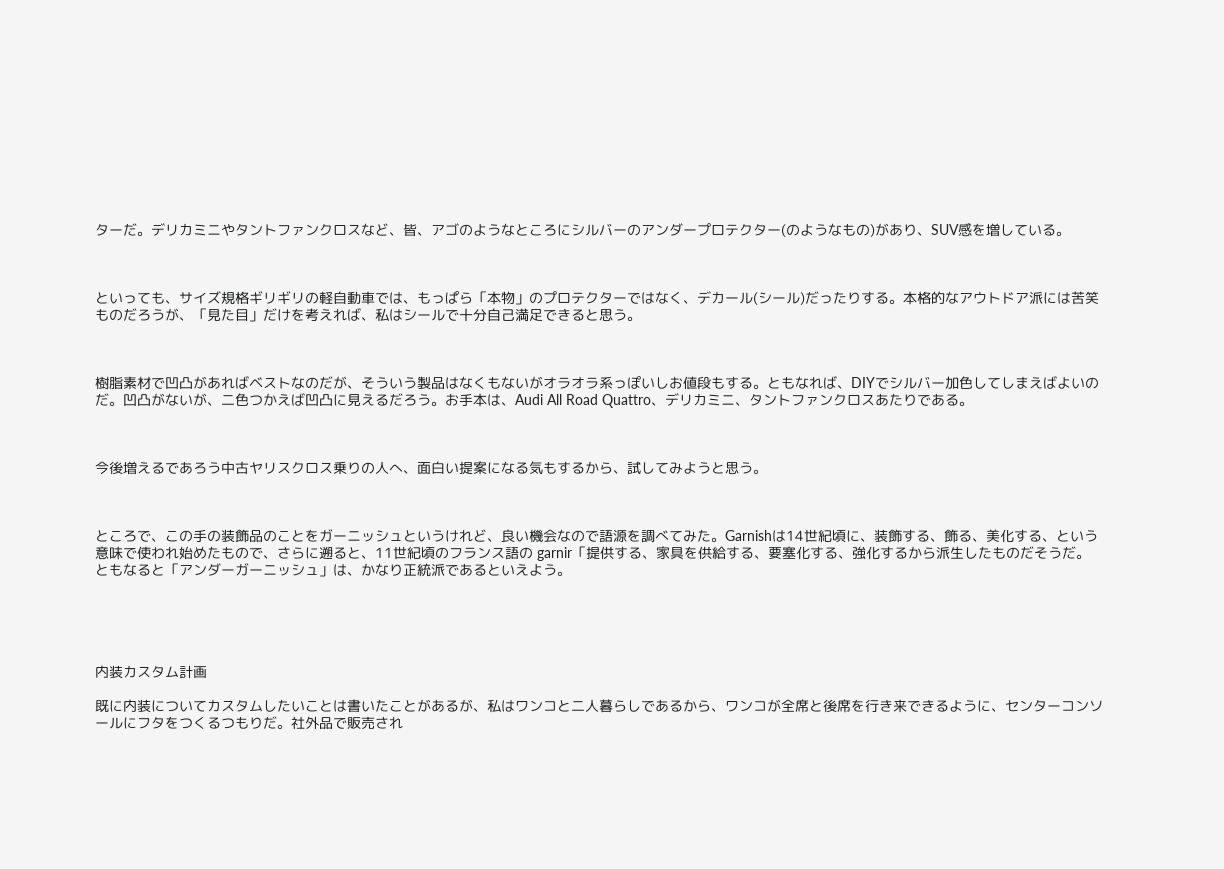ターだ。デリカミニやタントファンクロスなど、皆、アゴのようなところにシルバーのアンダープロテクター(のようなもの)があり、SUV感を増している。



といっても、サイズ規格ギリギリの軽自動車では、もっぱら「本物」のプロテクターではなく、デカール(シール)だったりする。本格的なアウトドア派には苦笑ものだろうが、「見た目」だけを考えれば、私はシールで十分自己満足できると思う。



樹脂素材で凹凸があればベストなのだが、そういう製品はなくもないがオラオラ系っぽいしお値段もする。ともなれば、DIYでシルバー加色してしまえばよいのだ。凹凸がないが、二色つかえば凹凸に見えるだろう。お手本は、Audi All Road Quattro、デリカミニ、タントファンクロスあたりである。



今後増えるであろう中古ヤリスクロス乗りの人へ、面白い提案になる気もするから、試してみようと思う。



ところで、この手の装飾品のことをガーニッシュというけれど、良い機会なので語源を調べてみた。Garnishは14世紀頃に、装飾する、飾る、美化する、という意味で使われ始めたもので、さらに遡ると、11世紀頃のフランス語の garnir「提供する、家具を供給する、要塞化する、強化するから派生したものだそうだ。ともなると「アンダーガーニッシュ」は、かなり正統派であるといえよう。





内装カスタム計画

既に内装についてカスタムしたいことは書いたことがあるが、私はワンコと二人暮らしであるから、ワンコが全席と後席を行き来できるように、センターコンソールにフタをつくるつもりだ。社外品で販売され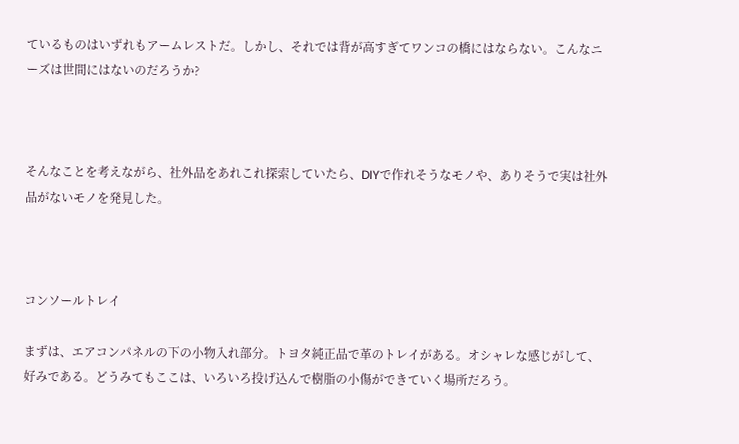ているものはいずれもアームレストだ。しかし、それでは背が高すぎてワンコの橋にはならない。こんなニーズは世間にはないのだろうか?



そんなことを考えながら、社外品をあれこれ探索していたら、DIYで作れそうなモノや、ありそうで実は社外品がないモノを発見した。



コンソールトレイ

まずは、エアコンパネルの下の小物入れ部分。トヨタ純正品で革のトレイがある。オシャレな感じがして、好みである。どうみてもここは、いろいろ投げ込んで樹脂の小傷ができていく場所だろう。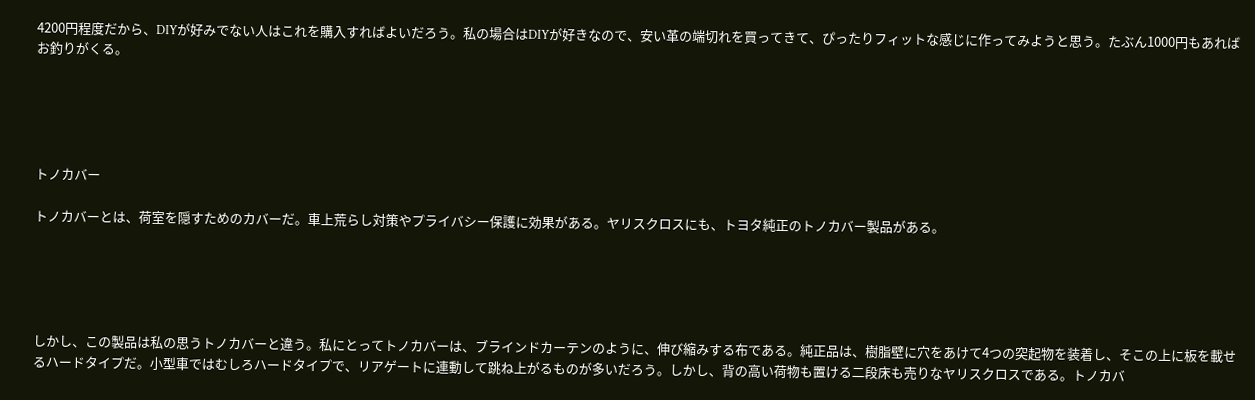4200円程度だから、DIYが好みでない人はこれを購入すればよいだろう。私の場合はDIYが好きなので、安い革の端切れを買ってきて、ぴったりフィットな感じに作ってみようと思う。たぶん1000円もあればお釣りがくる。





トノカバー

トノカバーとは、荷室を隠すためのカバーだ。車上荒らし対策やプライバシー保護に効果がある。ヤリスクロスにも、トヨタ純正のトノカバー製品がある。





しかし、この製品は私の思うトノカバーと違う。私にとってトノカバーは、ブラインドカーテンのように、伸び縮みする布である。純正品は、樹脂壁に穴をあけて4つの突起物を装着し、そこの上に板を載せるハードタイプだ。小型車ではむしろハードタイプで、リアゲートに連動して跳ね上がるものが多いだろう。しかし、背の高い荷物も置ける二段床も売りなヤリスクロスである。トノカバ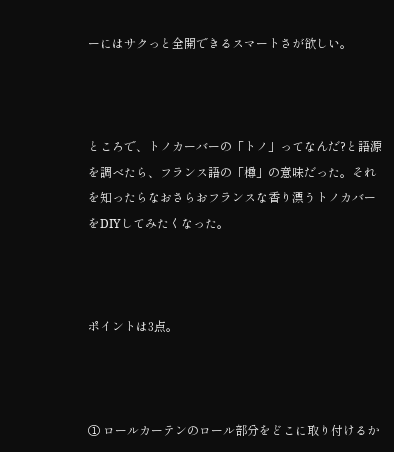ーにはサクっと全開できるスマートさが欲しい。



ところで、トノカーバーの「トノ」ってなんだ?と語源を調べたら、フランス語の「樽」の意味だった。それを知ったらなおさらおフランスな香り漂うトノカバーをDIYしてみたくなった。



ポイントは3点。



① ロールカーテンのロール部分をどこに取り付けるか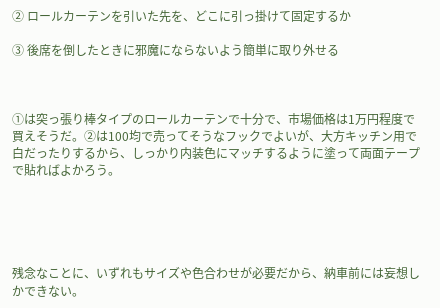② ロールカーテンを引いた先を、どこに引っ掛けて固定するか

③ 後席を倒したときに邪魔にならないよう簡単に取り外せる



①は突っ張り棒タイプのロールカーテンで十分で、市場価格は1万円程度で買えそうだ。②は100均で売ってそうなフックでよいが、大方キッチン用で白だったりするから、しっかり内装色にマッチするように塗って両面テープで貼ればよかろう。





残念なことに、いずれもサイズや色合わせが必要だから、納車前には妄想しかできない。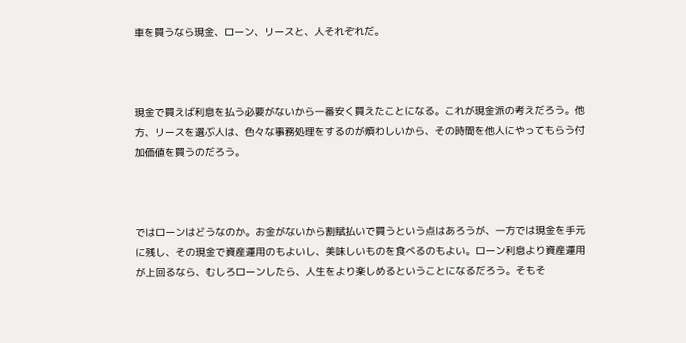車を買うなら現金、ローン、リースと、人それぞれだ。



現金で買えば利息を払う必要がないから一番安く買えたことになる。これが現金派の考えだろう。他方、リースを選ぶ人は、色々な事務処理をするのが煩わしいから、その時間を他人にやってもらう付加価値を買うのだろう。



ではローンはどうなのか。お金がないから割賦払いで買うという点はあろうが、一方では現金を手元に残し、その現金で資産運用のもよいし、美味しいものを食べるのもよい。ローン利息より資産運用が上回るなら、むしろローンしたら、人生をより楽しめるということになるだろう。そもそ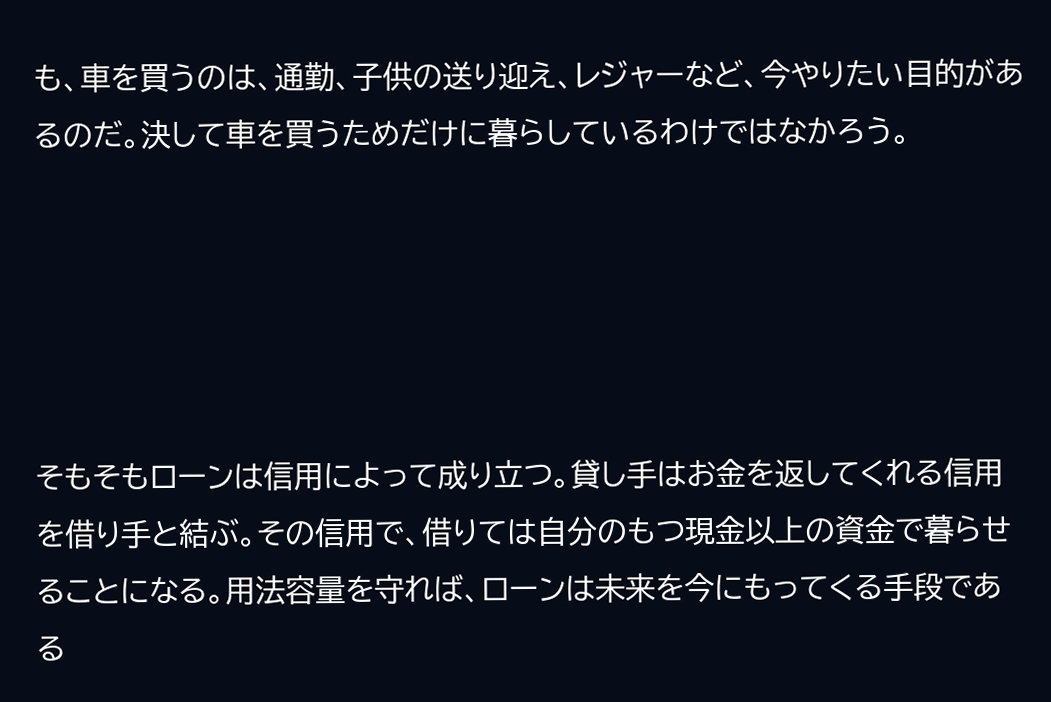も、車を買うのは、通勤、子供の送り迎え、レジャーなど、今やりたい目的があるのだ。決して車を買うためだけに暮らしているわけではなかろう。





そもそもローンは信用によって成り立つ。貸し手はお金を返してくれる信用を借り手と結ぶ。その信用で、借りては自分のもつ現金以上の資金で暮らせることになる。用法容量を守れば、ローンは未来を今にもってくる手段である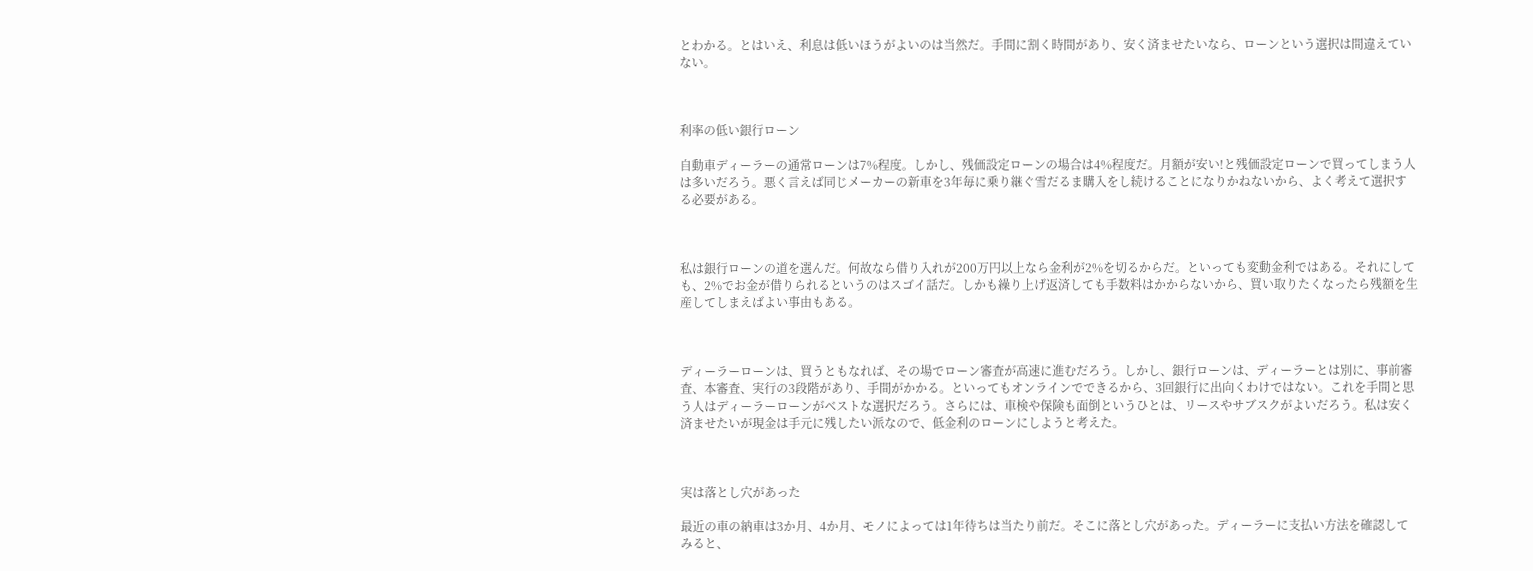とわかる。とはいえ、利息は低いほうがよいのは当然だ。手間に割く時間があり、安く済ませたいなら、ローンという選択は間違えていない。



利率の低い銀行ローン

自動車ディーラーの通常ローンは7%程度。しかし、残価設定ローンの場合は4%程度だ。月額が安い!と残価設定ローンで買ってしまう人は多いだろう。悪く言えば同じメーカーの新車を3年毎に乗り継ぐ雪だるま購入をし続けることになりかねないから、よく考えて選択する必要がある。



私は銀行ローンの道を選んだ。何故なら借り入れが200万円以上なら金利が2%を切るからだ。といっても変動金利ではある。それにしても、2%でお金が借りられるというのはスゴイ話だ。しかも繰り上げ返済しても手数料はかからないから、買い取りたくなったら残額を生産してしまえばよい事由もある。



ディーラーローンは、買うともなれば、その場でローン審査が高速に進むだろう。しかし、銀行ローンは、ディーラーとは別に、事前審査、本審査、実行の3段階があり、手間がかかる。といってもオンラインでできるから、3回銀行に出向くわけではない。これを手間と思う人はディーラーローンがベストな選択だろう。さらには、車検や保険も面倒というひとは、リースやサブスクがよいだろう。私は安く済ませたいが現金は手元に残したい派なので、低金利のローンにしようと考えた。



実は落とし穴があった

最近の車の納車は3か月、4か月、モノによっては1年待ちは当たり前だ。そこに落とし穴があった。ディーラーに支払い方法を確認してみると、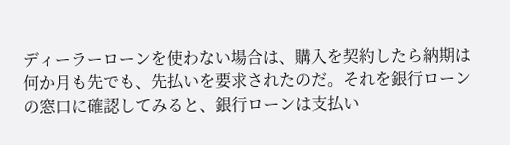ディーラーローンを使わない場合は、購入を契約したら納期は何か月も先でも、先払いを要求されたのだ。それを銀行ローンの窓口に確認してみると、銀行ローンは支払い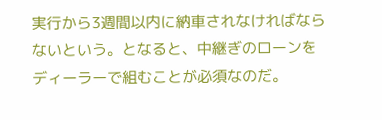実行から3週間以内に納車されなければならないという。となると、中継ぎのローンをディーラーで組むことが必須なのだ。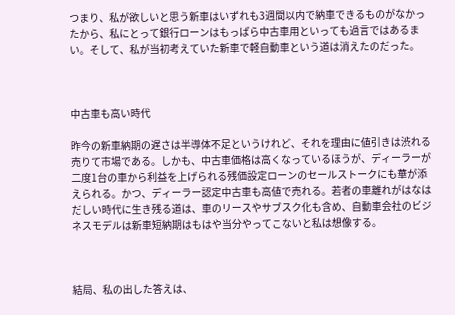つまり、私が欲しいと思う新車はいずれも3週間以内で納車できるものがなかったから、私にとって銀行ローンはもっぱら中古車用といっても過言ではあるまい。そして、私が当初考えていた新車で軽自動車という道は消えたのだった。



中古車も高い時代

昨今の新車納期の遅さは半導体不足というけれど、それを理由に値引きは渋れる売りて市場である。しかも、中古車価格は高くなっているほうが、ディーラーが二度1台の車から利益を上げられる残価設定ローンのセールストークにも華が添えられる。かつ、ディーラー認定中古車も高値で売れる。若者の車離れがはなはだしい時代に生き残る道は、車のリースやサブスク化も含め、自動車会社のビジネスモデルは新車短納期はもはや当分やってこないと私は想像する。



結局、私の出した答えは、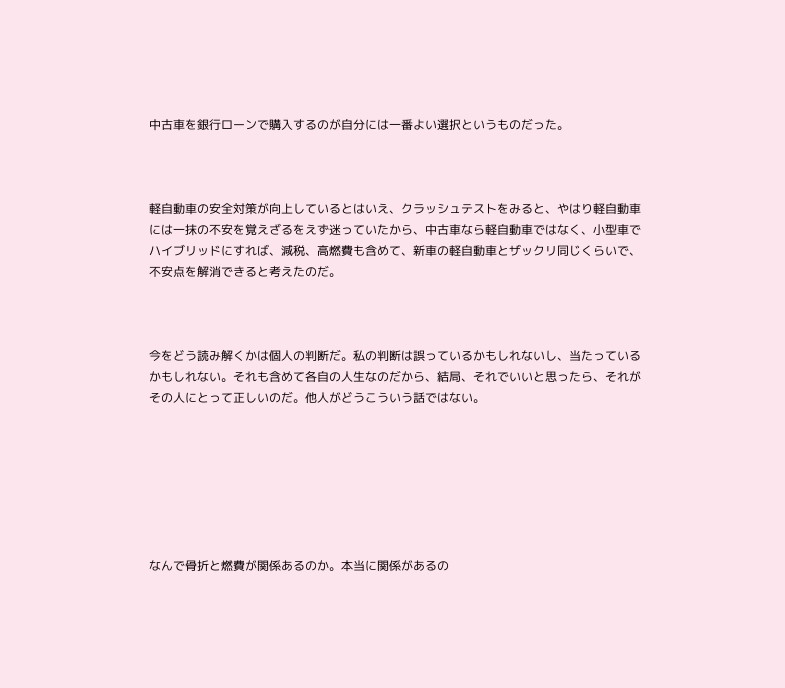中古車を銀行ローンで購入するのが自分には一番よい選択というものだった。



軽自動車の安全対策が向上しているとはいえ、クラッシュテストをみると、やはり軽自動車には一抹の不安を覚えざるをえず迷っていたから、中古車なら軽自動車ではなく、小型車でハイブリッドにすれば、減税、高燃費も含めて、新車の軽自動車とザックリ同じくらいで、不安点を解消できると考えたのだ。



今をどう読み解くかは個人の判断だ。私の判断は誤っているかもしれないし、当たっているかもしれない。それも含めて各自の人生なのだから、結局、それでいいと思ったら、それがその人にとって正しいのだ。他人がどうこういう話ではない。







なんで骨折と燃費が関係あるのか。本当に関係があるの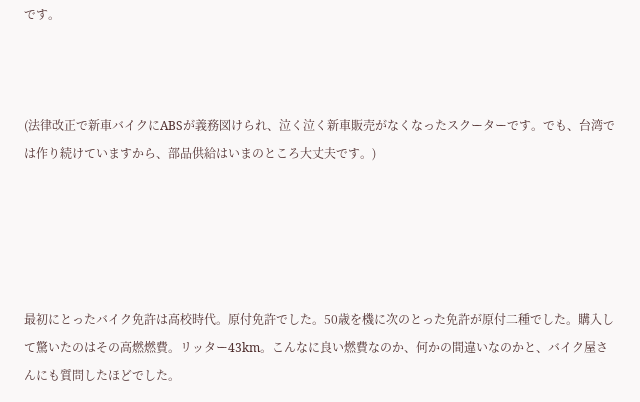です。



(法律改正で新車バイクにABSが義務図けられ、泣く泣く新車販売がなくなったスクーターです。でも、台湾では作り続けていますから、部品供給はいまのところ大丈夫です。)





最初にとったバイク免許は高校時代。原付免許でした。50歳を機に次のとった免許が原付二種でした。購入して驚いたのはその高燃燃費。リッター43km。こんなに良い燃費なのか、何かの間違いなのかと、バイク屋さんにも質問したほどでした。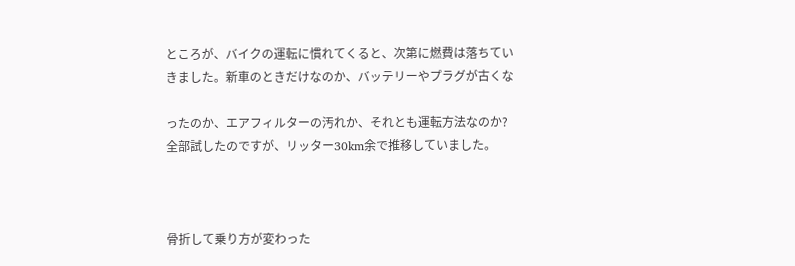ところが、バイクの運転に慣れてくると、次第に燃費は落ちていきました。新車のときだけなのか、バッテリーやプラグが古くな

ったのか、エアフィルターの汚れか、それとも運転方法なのか?全部試したのですが、リッター30km余で推移していました。



骨折して乗り方が変わった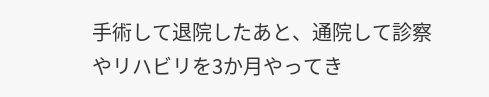手術して退院したあと、通院して診察やリハビリを3か月やってき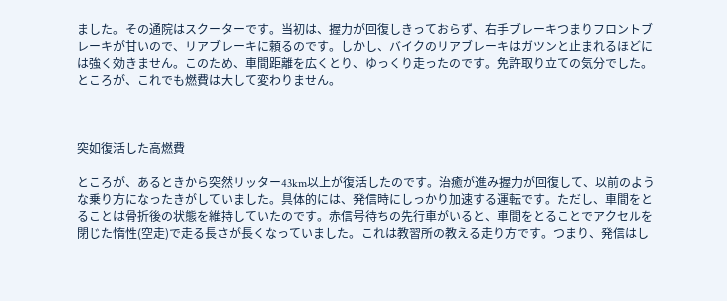ました。その通院はスクーターです。当初は、握力が回復しきっておらず、右手ブレーキつまりフロントブレーキが甘いので、リアブレーキに頼るのです。しかし、バイクのリアブレーキはガツンと止まれるほどには強く効きません。このため、車間距離を広くとり、ゆっくり走ったのです。免許取り立ての気分でした。ところが、これでも燃費は大して変わりません。



突如復活した高燃費

ところが、あるときから突然リッター43km以上が復活したのです。治癒が進み握力が回復して、以前のような乗り方になったきがしていました。具体的には、発信時にしっかり加速する運転です。ただし、車間をとることは骨折後の状態を維持していたのです。赤信号待ちの先行車がいると、車間をとることでアクセルを閉じた惰性(空走)で走る長さが長くなっていました。これは教習所の教える走り方です。つまり、発信はし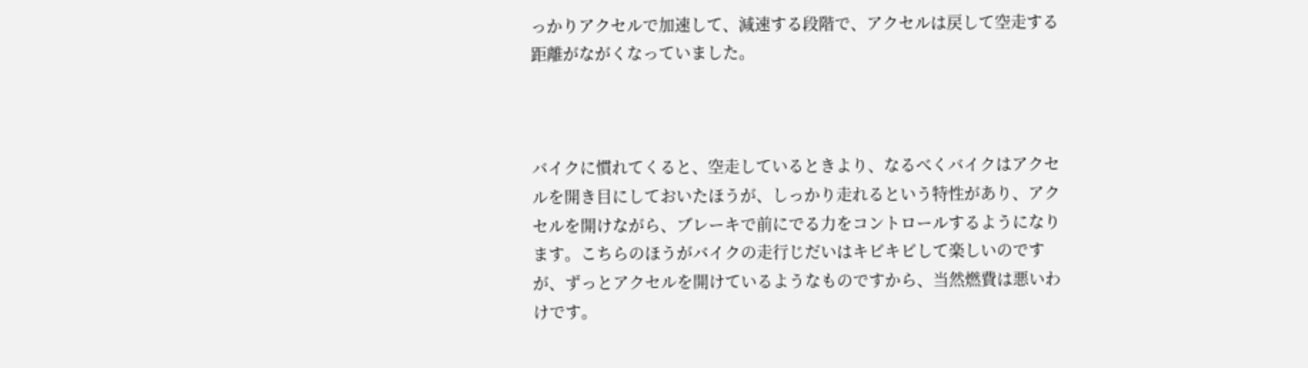っかりアクセルで加速して、減速する段階で、アクセルは戻して空走する距離がながくなっていました。



バイクに慣れてくると、空走しているときより、なるべくバイクはアクセルを開き目にしておいたほうが、しっかり走れるという特性があり、アクセルを開けながら、ブレーキで前にでる力をコントロールするようになります。こちらのほうがバイクの走行じだいはキビキビして楽しいのですが、ずっとアクセルを開けているようなものですから、当然燃費は悪いわけです。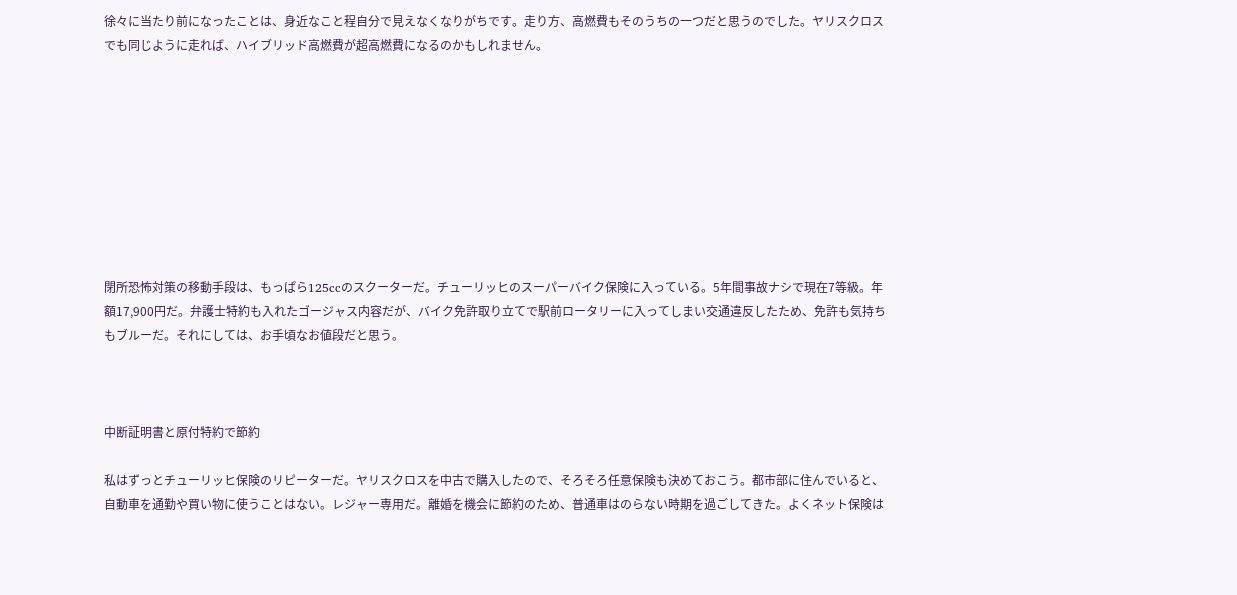徐々に当たり前になったことは、身近なこと程自分で見えなくなりがちです。走り方、高燃費もそのうちの一つだと思うのでした。ヤリスクロスでも同じように走れば、ハイブリッド高燃費が超高燃費になるのかもしれません。









閉所恐怖対策の移動手段は、もっぱら125ccのスクーターだ。チューリッヒのスーパーバイク保険に入っている。5年間事故ナシで現在7等級。年額17,900円だ。弁護士特約も入れたゴージャス内容だが、バイク免許取り立てで駅前ロータリーに入ってしまい交通違反したため、免許も気持ちもブルーだ。それにしては、お手頃なお値段だと思う。



中断証明書と原付特約で節約

私はずっとチューリッヒ保険のリピーターだ。ヤリスクロスを中古で購入したので、そろそろ任意保険も決めておこう。都市部に住んでいると、自動車を通勤や買い物に使うことはない。レジャー専用だ。離婚を機会に節約のため、普通車はのらない時期を過ごしてきた。よくネット保険は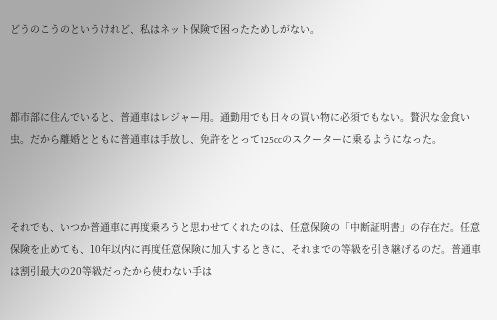どうのこうのというけれど、私はネット保険で困ったためしがない。



都市部に住んでいると、普通車はレジャー用。通勤用でも日々の買い物に必須でもない。贅沢な金食い虫。だから離婚とともに普通車は手放し、免許をとって125ccのスクーターに乗るようになった。



それでも、いつか普通車に再度乗ろうと思わせてくれたのは、任意保険の「中断証明書」の存在だ。任意保険を止めても、10年以内に再度任意保険に加入するときに、それまでの等級を引き継げるのだ。普通車は割引最大の20等級だったから使わない手は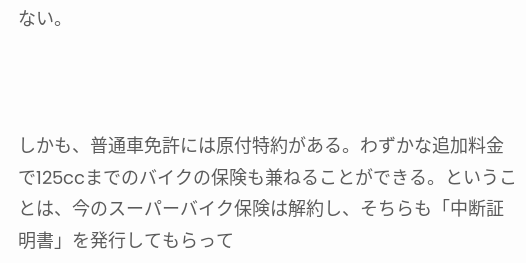ない。



しかも、普通車免許には原付特約がある。わずかな追加料金で125ccまでのバイクの保険も兼ねることができる。ということは、今のスーパーバイク保険は解約し、そちらも「中断証明書」を発行してもらって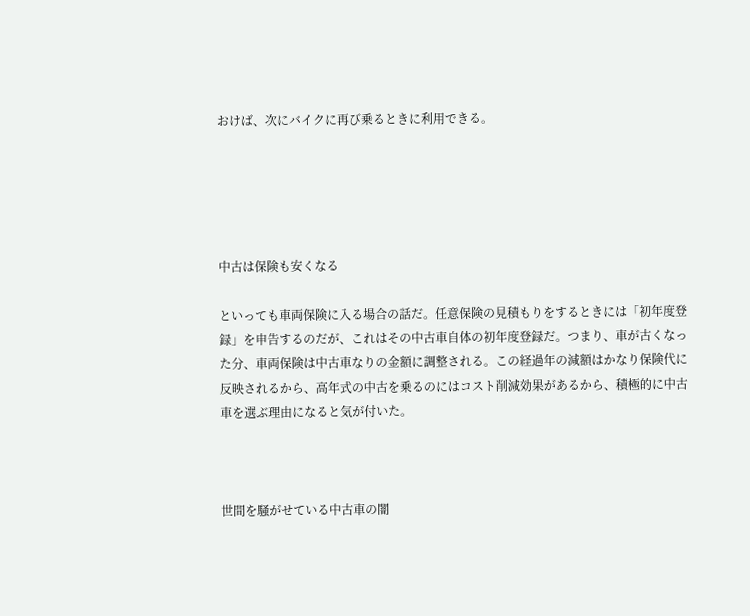おけば、次にバイクに再び乗るときに利用できる。





中古は保険も安くなる

といっても車両保険に入る場合の話だ。任意保険の見積もりをするときには「初年度登録」を申告するのだが、これはその中古車自体の初年度登録だ。つまり、車が古くなった分、車両保険は中古車なりの金額に調整される。この経過年の減額はかなり保険代に反映されるから、高年式の中古を乗るのにはコスト削減効果があるから、積極的に中古車を選ぶ理由になると気が付いた。



世間を騒がせている中古車の闇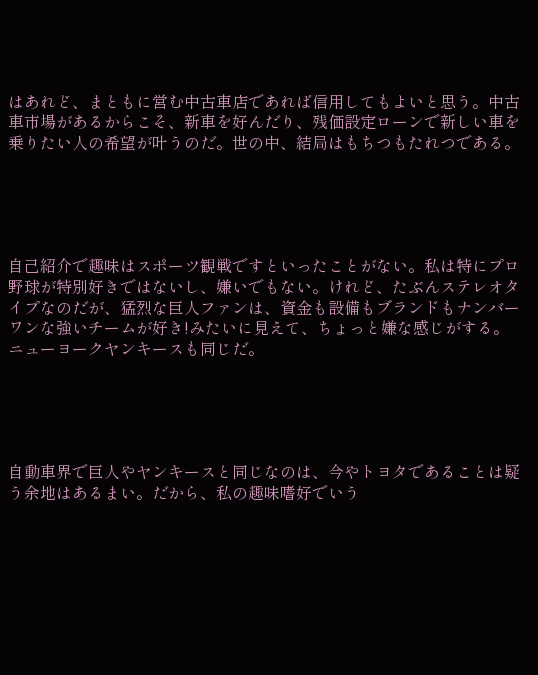はあれど、まともに営む中古車店であれば信用してもよいと思う。中古車市場があるからこそ、新車を好んだり、残価設定ローンで新しい車を乗りたい人の希望が叶うのだ。世の中、結局はもちつもたれつである。





自己紹介で趣味はスポーツ観戦ですといったことがない。私は特にプロ野球が特別好きではないし、嫌いでもない。けれど、たぶんステレオタイプなのだが、猛烈な巨人ファンは、資金も設備もブランドもナンバーワンな強いチームが好き!みたいに見えて、ちょっと嫌な感じがする。ニューヨークヤンキースも同じだ。





自動車界で巨人やヤンキースと同じなのは、今やトヨタであることは疑う余地はあるまい。だから、私の趣味嗜好でいう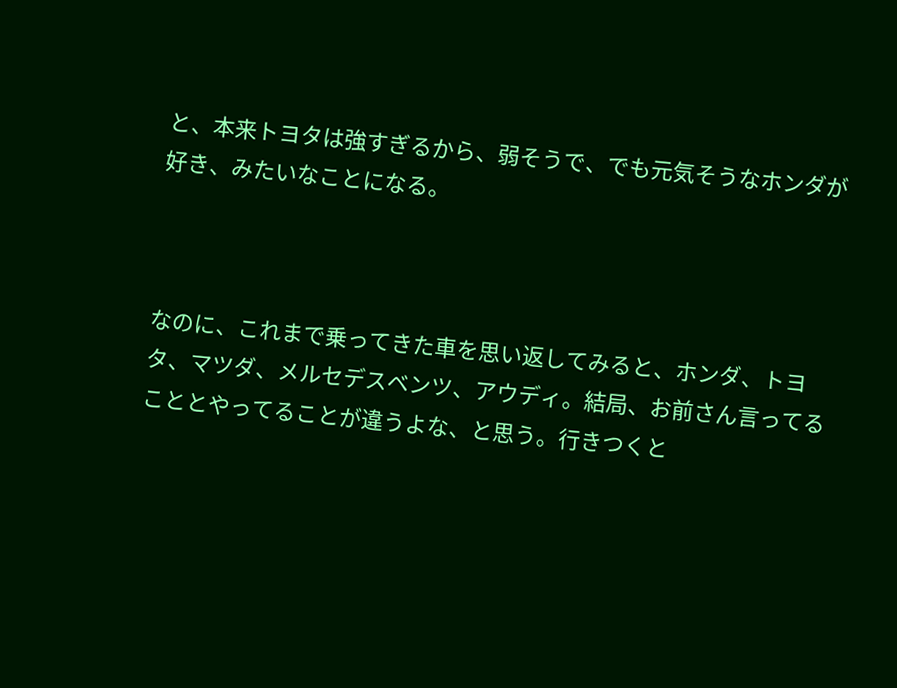と、本来トヨタは強すぎるから、弱そうで、でも元気そうなホンダが好き、みたいなことになる。



なのに、これまで乗ってきた車を思い返してみると、ホンダ、トヨタ、マツダ、メルセデスベンツ、アウディ。結局、お前さん言ってることとやってることが違うよな、と思う。行きつくと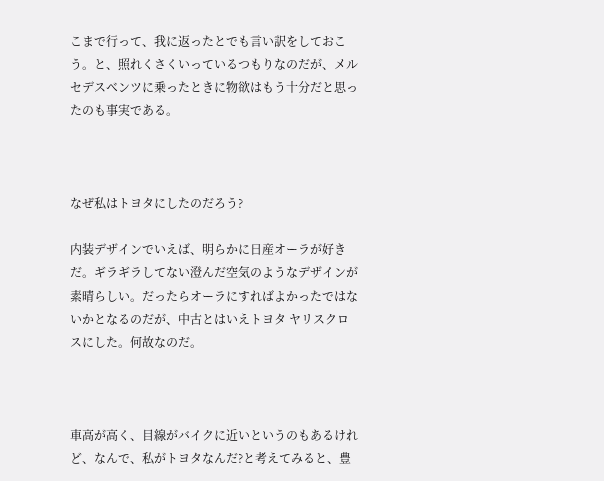こまで行って、我に返ったとでも言い訳をしておこう。と、照れくさくいっているつもりなのだが、メルセデスベンツに乗ったときに物欲はもう十分だと思ったのも事実である。



なぜ私はトヨタにしたのだろう?

内装デザインでいえば、明らかに日産オーラが好きだ。ギラギラしてない澄んだ空気のようなデザインが素晴らしい。だったらオーラにすればよかったではないかとなるのだが、中古とはいえトヨタ ヤリスクロスにした。何故なのだ。



車高が高く、目線がバイクに近いというのもあるけれど、なんで、私がトヨタなんだ?と考えてみると、豊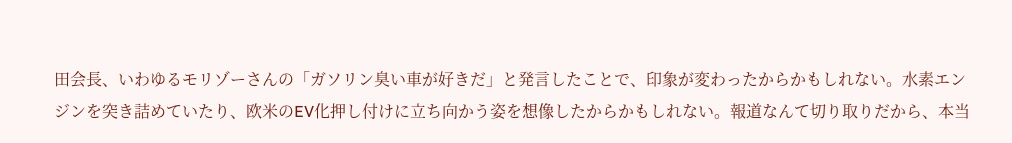田会長、いわゆるモリゾーさんの「ガソリン臭い車が好きだ」と発言したことで、印象が変わったからかもしれない。水素エンジンを突き詰めていたり、欧米のEV化押し付けに立ち向かう姿を想像したからかもしれない。報道なんて切り取りだから、本当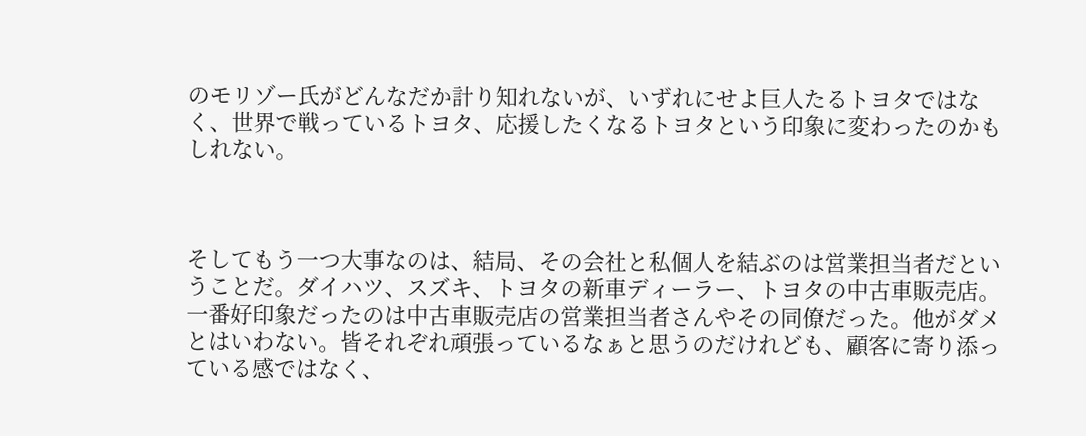のモリゾー氏がどんなだか計り知れないが、いずれにせよ巨人たるトヨタではなく、世界で戦っているトヨタ、応援したくなるトヨタという印象に変わったのかもしれない。



そしてもう一つ大事なのは、結局、その会社と私個人を結ぶのは営業担当者だということだ。ダイハツ、スズキ、トヨタの新車ディーラー、トヨタの中古車販売店。一番好印象だったのは中古車販売店の営業担当者さんやその同僚だった。他がダメとはいわない。皆それぞれ頑張っているなぁと思うのだけれども、顧客に寄り添っている感ではなく、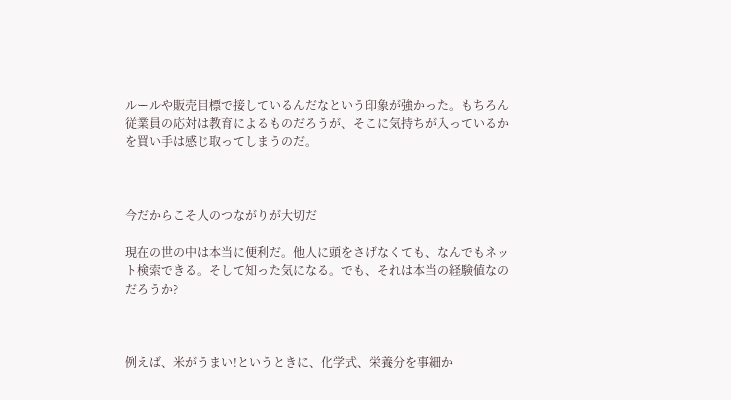ルールや販売目標で接しているんだなという印象が強かった。もちろん従業員の応対は教育によるものだろうが、そこに気持ちが入っているかを買い手は感じ取ってしまうのだ。



今だからこそ人のつながりが大切だ

現在の世の中は本当に便利だ。他人に頭をさげなくても、なんでもネット検索できる。そして知った気になる。でも、それは本当の経験値なのだろうか?



例えば、米がうまい!というときに、化学式、栄養分を事細か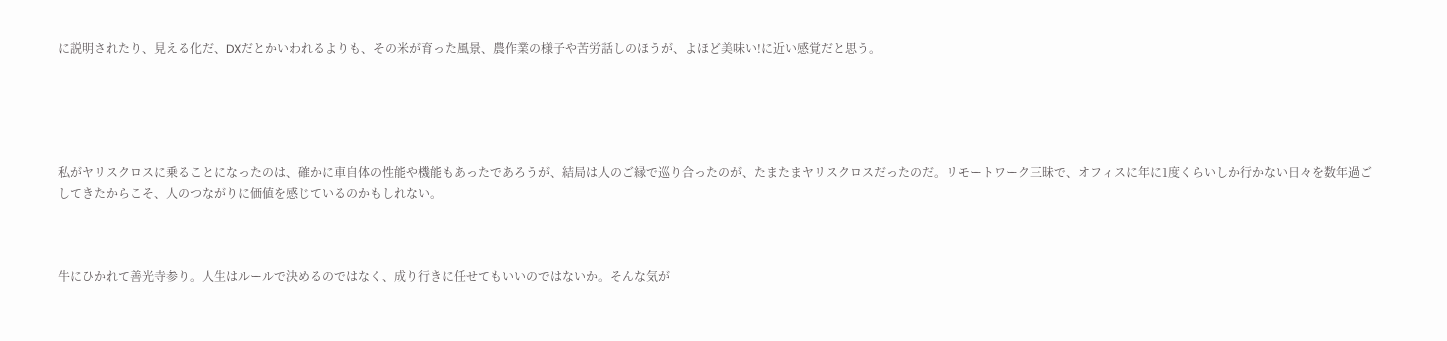に説明されたり、見える化だ、DXだとかいわれるよりも、その米が育った風景、農作業の様子や苦労話しのほうが、よほど美味い!に近い感覚だと思う。





私がヤリスクロスに乗ることになったのは、確かに車自体の性能や機能もあったであろうが、結局は人のご縁で巡り合ったのが、たまたまヤリスクロスだったのだ。リモートワーク三昧で、オフィスに年に1度くらいしか行かない日々を数年過ごしてきたからこそ、人のつながりに価値を感じているのかもしれない。



牛にひかれて善光寺参り。人生はルールで決めるのではなく、成り行きに任せてもいいのではないか。そんな気が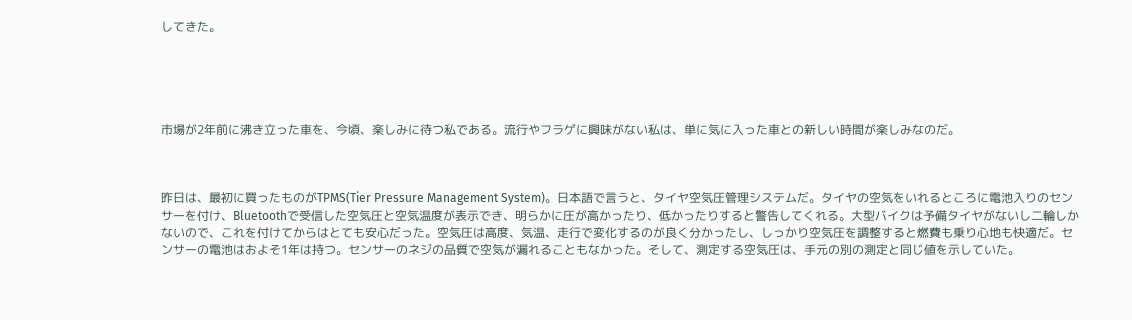してきた。





市場が2年前に沸き立った車を、今頃、楽しみに待つ私である。流行やフラゲに興味がない私は、単に気に入った車との新しい時間が楽しみなのだ。



昨日は、最初に買ったものがTPMS(Tier Pressure Management System)。日本語で言うと、タイヤ空気圧管理システムだ。タイヤの空気をいれるところに電池入りのセンサーを付け、Bluetoothで受信した空気圧と空気温度が表示でき、明らかに圧が高かったり、低かったりすると警告してくれる。大型バイクは予備タイヤがないし二輪しかないので、これを付けてからはとても安心だった。空気圧は高度、気温、走行で変化するのが良く分かったし、しっかり空気圧を調整すると燃費も乗り心地も快適だ。センサーの電池はおよそ1年は持つ。センサーのネジの品質で空気が漏れることもなかった。そして、測定する空気圧は、手元の別の測定と同じ値を示していた。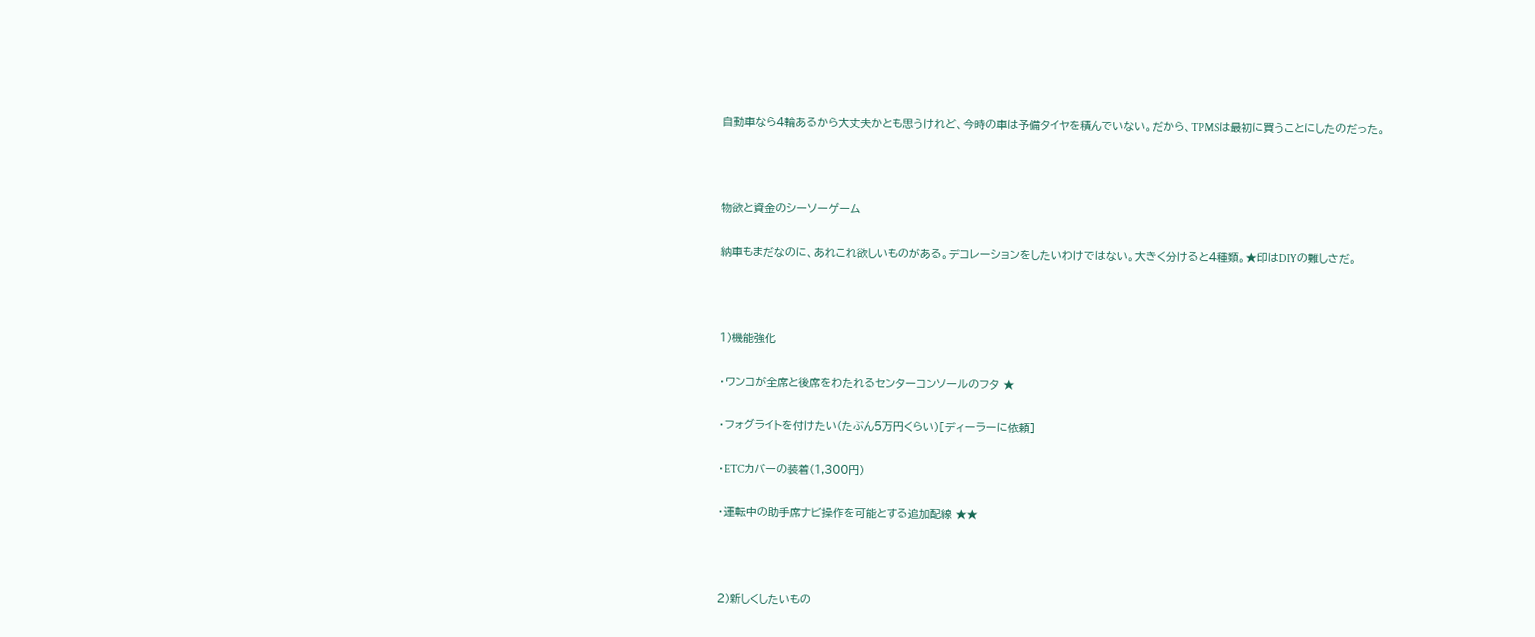自動車なら4輪あるから大丈夫かとも思うけれど、今時の車は予備タイヤを積んでいない。だから、TPMSは最初に買うことにしたのだった。



物欲と資金のシーソーゲーム

納車もまだなのに、あれこれ欲しいものがある。デコレーションをしたいわけではない。大きく分けると4種類。★印はDIYの難しさだ。



1)機能強化

・ワンコが全席と後席をわたれるセンターコンソールのフタ ★

・フォグライトを付けたい(たぶん5万円くらい)[ディーラーに依頼]

・ETCカバーの装着(1,300円)

・運転中の助手席ナビ操作を可能とする追加配線 ★★



2)新しくしたいもの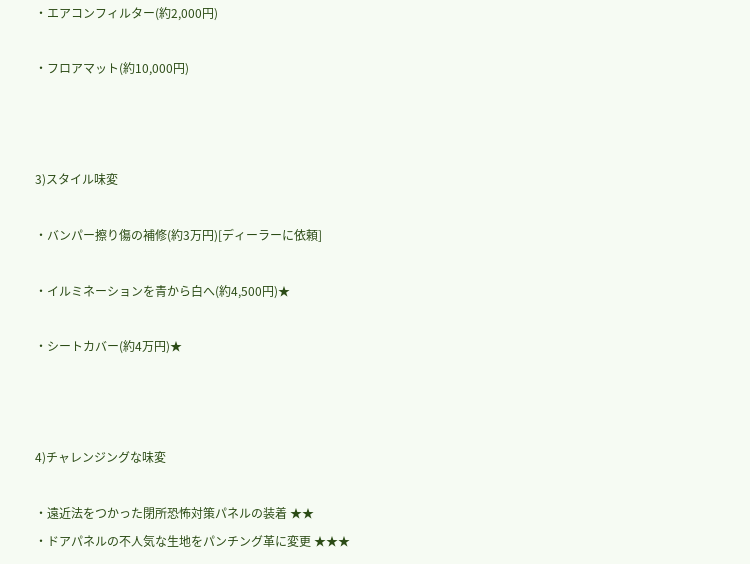・エアコンフィルター(約2,000円)

・フロアマット(約10,000円)



3)スタイル味変

・バンパー擦り傷の補修(約3万円)[ディーラーに依頼]

・イルミネーションを青から白へ(約4,500円)★

・シートカバー(約4万円)★



4)チャレンジングな味変

・遠近法をつかった閉所恐怖対策パネルの装着 ★★
・ドアパネルの不人気な生地をパンチング革に変更 ★★★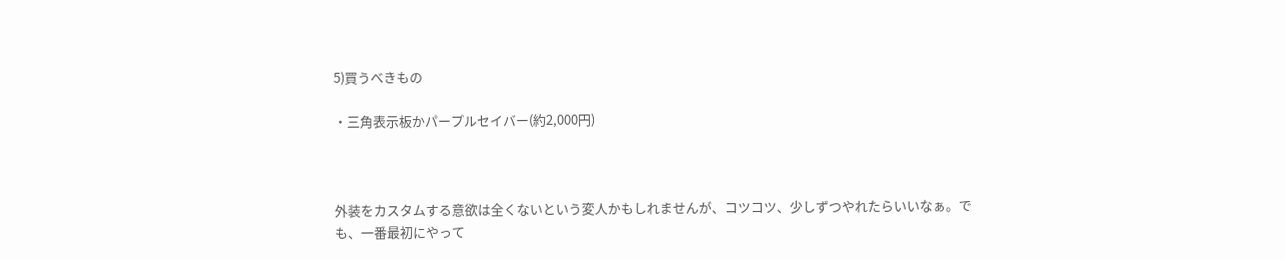5)買うべきもの

・三角表示板かパープルセイバー(約2,000円)



外装をカスタムする意欲は全くないという変人かもしれませんが、コツコツ、少しずつやれたらいいなぁ。でも、一番最初にやって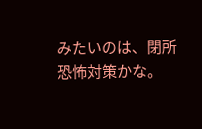みたいのは、閉所恐怖対策かな。